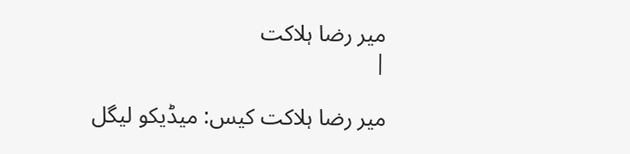میر رضا ہلاکت
|

میر رضا ہلاکت کیس: میڈیکو لیگل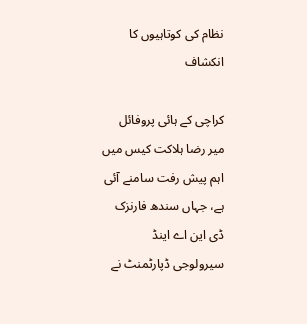نظام کی کوتاہیوں کا انکشاف

کراچی کے ہائی پروفائل میر رضا ہلاکت کیس میں اہم پیش رفت سامنے آئی ہے، جہاں سندھ فارنزک ڈی این اے اینڈ سیرولوجی ڈپارٹمنٹ نے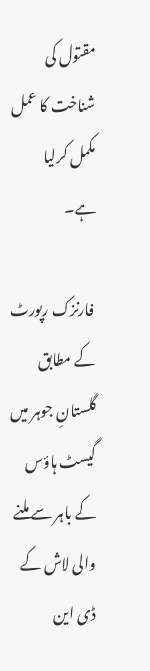مقتول کی شناخت کا عمل مکمل کرلیا ہے۔

 فارنزک رپورٹ کے مطابق گلستانِ جوہر میں گیسٹ ہاؤس کے باہر سے ملنے والی لاش کے ڈی این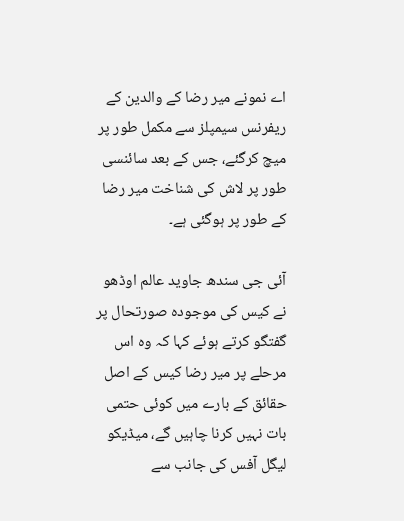اے نمونے میر رضا کے والدین کے ریفرنس سیمپلز سے مکمل طور پر میچ کرگئے، جس کے بعد سائنسی طور پر لاش کی شناخت میر رضا کے طور پر ہوگئی ہے۔

آئی جی سندھ جاوید عالم اوڈھو نے کیس کی موجودہ صورتحال پر گفتگو کرتے ہوئے کہا کہ وہ اس مرحلے پر میر رضا کیس کے اصل حقائق کے بارے میں کوئی حتمی بات نہیں کرنا چاہیں گے، میڈیکو لیگل آفس کی جانب سے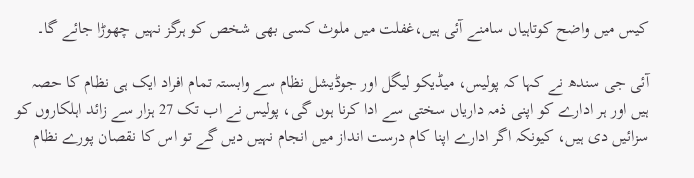کیس میں واضح کوتاہیاں سامنے آئی ہیں،غفلت میں ملوث کسی بھی شخص کو ہرگز نہیں چھوڑا جائے گا۔

آئی جی سندھ نے کہا کہ پولیس، میڈیکو لیگل اور جوڈیشل نظام سے وابستہ تمام افراد ایک ہی نظام کا حصہ ہیں اور ہر ادارے کو اپنی ذمہ داریاں سختی سے ادا کرنا ہوں گی، پولیس نے اب تک 27 ہزار سے زائد اہلکاروں کو سزائیں دی ہیں، کیونکہ اگر ادارے اپنا کام درست انداز میں انجام نہیں دیں گے تو اس کا نقصان پورے نظام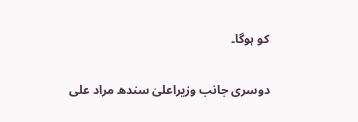کو ہوگا۔

دوسری جانب وزیراعلیٰ سندھ مراد علی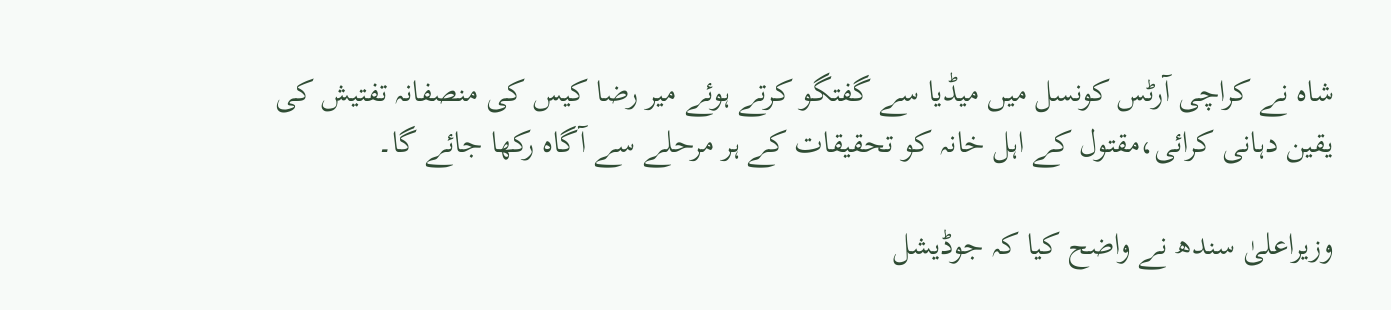شاہ نے کراچی آرٹس کونسل میں میڈیا سے گفتگو کرتے ہوئے میر رضا کیس کی منصفانہ تفتیش کی یقین دہانی کرائی،مقتول کے اہل خانہ کو تحقیقات کے ہر مرحلے سے آگاہ رکھا جائے گا۔

وزیراعلیٰ سندھ نے واضح کیا کہ جوڈیشل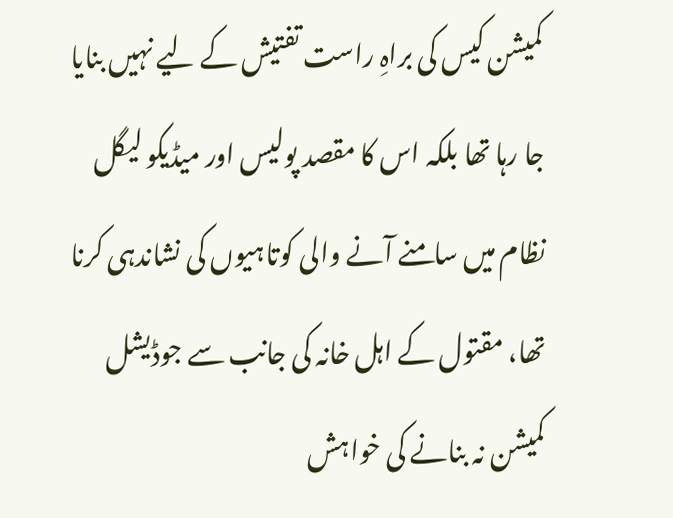کمیشن کیس کی براہِ راست تفتیش کے لیے نہیں بنایا جا رہا تھا بلکہ اس کا مقصد پولیس اور میڈیکو لیگل نظام میں سامنے آنے والی کوتاہیوں کی نشاندہی کرنا تھا، مقتول کے اہل خانہ کی جانب سے جوڈیشل کمیشن نہ بنانے کی خواہش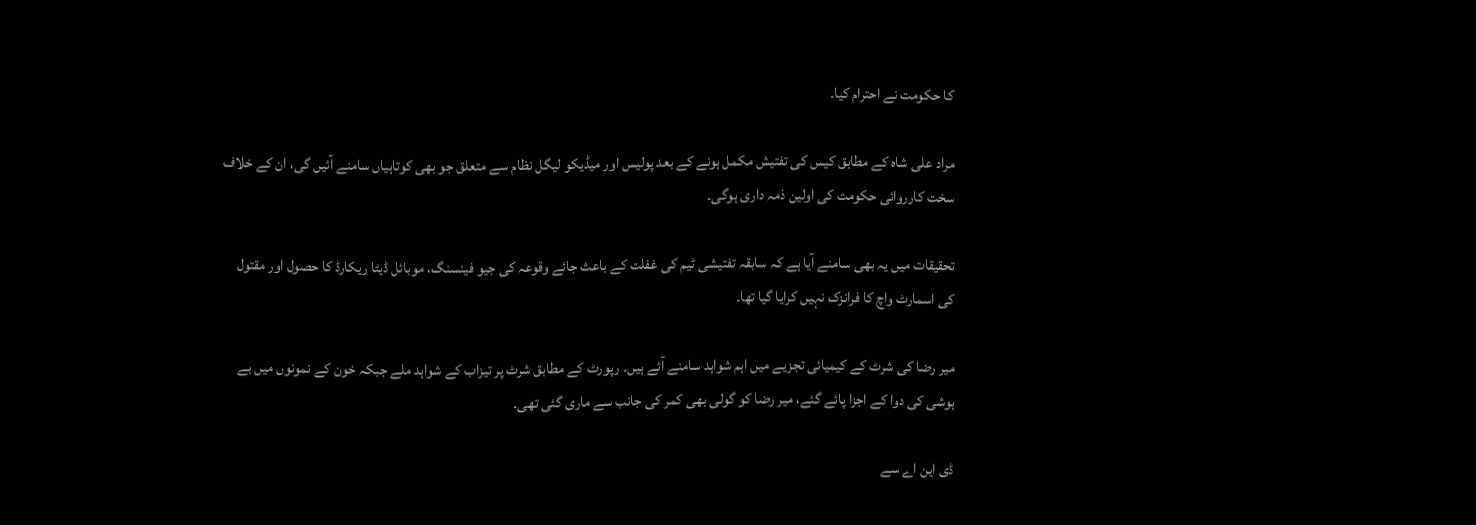کا حکومت نے احترام کیا۔

مراد علی شاہ کے مطابق کیس کی تفتیش مکمل ہونے کے بعد پولیس اور میڈیکو لیگل نظام سے متعلق جو بھی کوتاہیاں سامنے آئیں گی، ان کے خلاف سخت کارروائی حکومت کی اولین ذمہ داری ہوگی۔

تحقیقات میں یہ بھی سامنے آیا ہے کہ سابقہ تفتیشی ٹیم کی غفلت کے باعث جائے وقوعہ کی جیو فینسنگ، موبائل ڈیٹا ریکارڈ کا حصول اور مقتول کی اسمارٹ واچ کا فرانزک نہیں کرایا گیا تھا۔

میر رضا کی شرٹ کے کیمیائی تجزیے میں اہم شواہد سامنے آئے ہیں۔ رپورٹ کے مطابق شرٹ پر تیزاب کے شواہد ملے جبکہ خون کے نمونوں میں بے ہوشی کی دوا کے اجزا پائے گئے، میر رضا کو گولی بھی کمر کی جانب سے ماری گئی تھی۔

ڈی این اے سے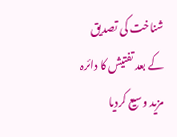شناخت کی تصدیق کے بعد تفتیش کا دائرہ مزید وسیع کردیا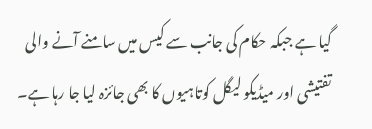گیا ہے جبکہ حکام کی جانب سے کیس میں سامنے آنے والی تفتیشی اور میڈیکو لیگل کوتاہیوں کا بھی جائزہ لیا جا رہا ہے۔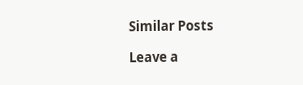Similar Posts

Leave a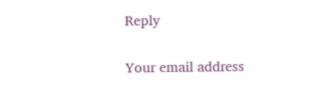Reply

Your email address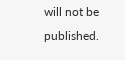will not be published.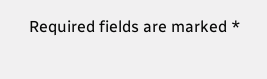Required fields are marked *